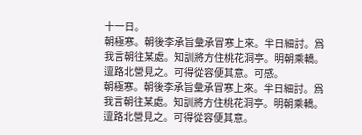十一日。
朝極寒。朝後李承旨彙承冒寒上來。半日細討。爲我言朝往某處。知訓將方住桃花洞亭。明朝乘轎。邅路北營見之。可得從容便其意。可感。
朝極寒。朝後李承旨彙承冒寒上來。半日細討。爲我言朝往某處。知訓將方住桃花洞亭。明朝乘轎。邅路北營見之。可得從容便其意。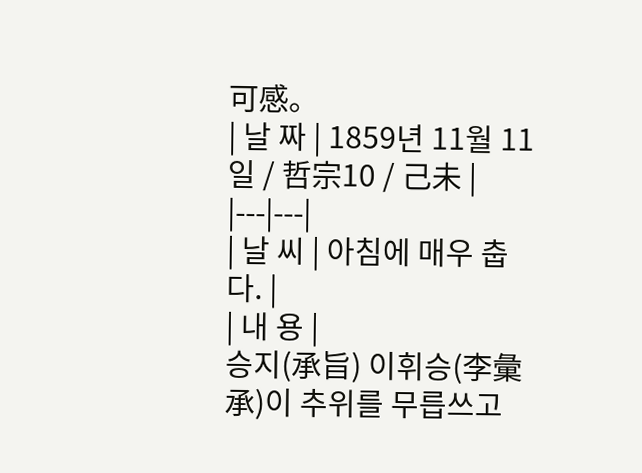可感。
| 날 짜 | 1859년 11월 11일 / 哲宗10 / 己未 |
|---|---|
| 날 씨 | 아침에 매우 춥다. |
| 내 용 |
승지(承旨) 이휘승(李彙承)이 추위를 무릅쓰고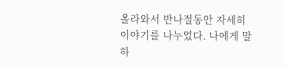올라와서 반나절동안 자세히 이야기를 나누었다. 나에게 말하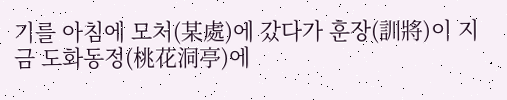기를 아침에 모처(某處)에 갔다가 훈장(訓將)이 지금 도화동정(桃花洞亭)에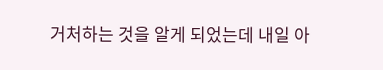거처하는 것을 알게 되었는데 내일 아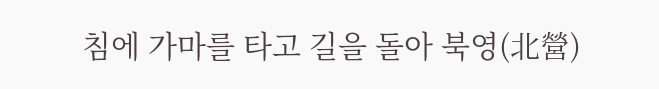침에 가마를 타고 길을 돌아 북영(北營)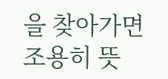을 찾아가면 조용히 뜻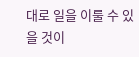대로 일을 이룰 수 있을 것이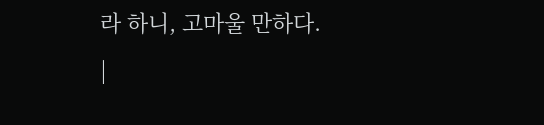라 하니, 고마울 만하다.
|